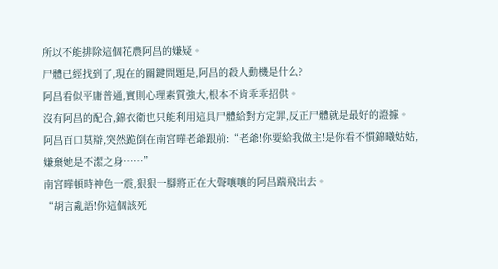所以不能排除這個花農阿昌的嫌疑。
尸體已經找到了,現在的關鍵問題是,阿昌的殺人動機是什么?
阿昌看似平庸普通,實則心理素質強大,根本不肯乖乖招供。
沒有阿昌的配合,錦衣衛也只能利用這具尸體給對方定罪,反正尸體就是最好的證據。
阿昌百口莫辯,突然跪倒在南宮曄老爺跟前:“老爺!你要給我做主!是你看不慣錦曦姑姑,嫌棄她是不潔之身……”
南宮曄頓時神色一震,狠狠一腳將正在大聲嚷嚷的阿昌踹飛出去。
“胡言亂語!你這個該死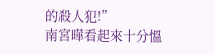的殺人犯!”
南宮曄看起來十分慍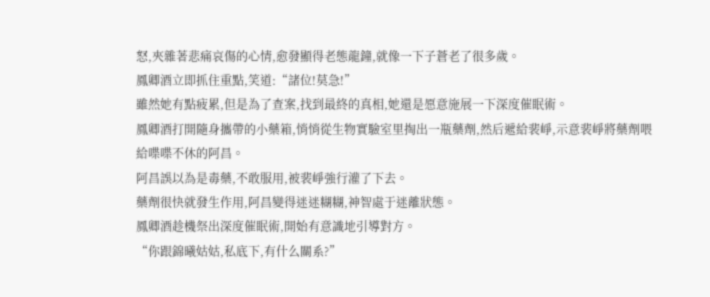怒,夾雜著悲痛哀傷的心情,愈發顯得老態龍鐘,就像一下子蒼老了很多歲。
鳳卿酒立即抓住重點,笑道:“諸位!莫急!”
雖然她有點疲累,但是為了查案,找到最終的真相,她還是愿意施展一下深度催眠術。
鳳卿酒打開隨身攜帶的小藥箱,悄悄從生物實驗室里掏出一瓶藥劑,然后遞給裴崢,示意裴崢將藥劑喂給喋喋不休的阿昌。
阿昌誤以為是毒藥,不敢服用,被裴崢強行灌了下去。
藥劑很快就發生作用,阿昌變得迷迷糊糊,神智處于迷離狀態。
鳳卿酒趁機祭出深度催眠術,開始有意識地引導對方。
“你跟錦曦姑姑,私底下,有什么關系?”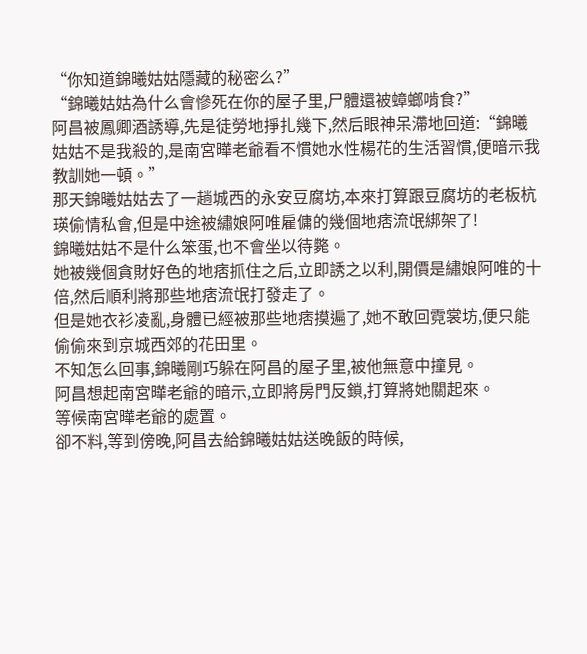“你知道錦曦姑姑隱藏的秘密么?”
“錦曦姑姑為什么會慘死在你的屋子里,尸體還被蟑螂啃食?”
阿昌被鳳卿酒誘導,先是徒勞地掙扎幾下,然后眼神呆滯地回道:“錦曦姑姑不是我殺的,是南宮曄老爺看不慣她水性楊花的生活習慣,便暗示我教訓她一頓。”
那天錦曦姑姑去了一趟城西的永安豆腐坊,本來打算跟豆腐坊的老板杭瑛偷情私會,但是中途被繡娘阿唯雇傭的幾個地痞流氓綁架了!
錦曦姑姑不是什么笨蛋,也不會坐以待斃。
她被幾個貪財好色的地痞抓住之后,立即誘之以利,開價是繡娘阿唯的十倍,然后順利將那些地痞流氓打發走了。
但是她衣衫凌亂,身體已經被那些地痞摸遍了,她不敢回霓裳坊,便只能偷偷來到京城西郊的花田里。
不知怎么回事,錦曦剛巧躲在阿昌的屋子里,被他無意中撞見。
阿昌想起南宮曄老爺的暗示,立即將房門反鎖,打算將她關起來。
等候南宮曄老爺的處置。
卻不料,等到傍晚,阿昌去給錦曦姑姑送晚飯的時候,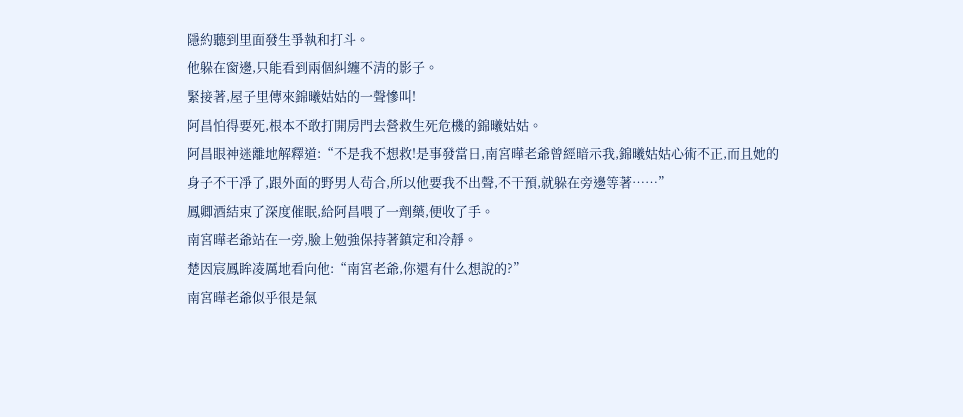隱約聽到里面發生爭執和打斗。
他躲在窗邊,只能看到兩個糾纏不清的影子。
緊接著,屋子里傳來錦曦姑姑的一聲慘叫!
阿昌怕得要死,根本不敢打開房門去營救生死危機的錦曦姑姑。
阿昌眼神迷離地解釋道:“不是我不想救!是事發當日,南宮曄老爺曾經暗示我,錦曦姑姑心術不正,而且她的身子不干凈了,跟外面的野男人茍合,所以他要我不出聲,不干預,就躲在旁邊等著……”
鳳卿酒結束了深度催眠,給阿昌喂了一劑藥,便收了手。
南宮曄老爺站在一旁,臉上勉強保持著鎮定和冷靜。
楚因宸鳳眸凌厲地看向他:“南宮老爺,你還有什么想說的?”
南宮曄老爺似乎很是氣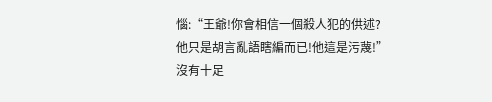惱:“王爺!你會相信一個殺人犯的供述?他只是胡言亂語瞎編而已!他這是污蔑!”
沒有十足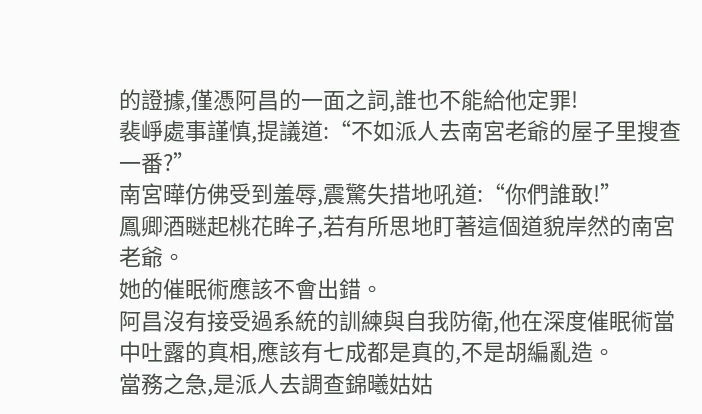的證據,僅憑阿昌的一面之詞,誰也不能給他定罪!
裴崢處事謹慎,提議道:“不如派人去南宮老爺的屋子里搜查一番?”
南宮曄仿佛受到羞辱,震驚失措地吼道:“你們誰敢!”
鳳卿酒瞇起桃花眸子,若有所思地盯著這個道貌岸然的南宮老爺。
她的催眠術應該不會出錯。
阿昌沒有接受過系統的訓練與自我防衛,他在深度催眠術當中吐露的真相,應該有七成都是真的,不是胡編亂造。
當務之急,是派人去調查錦曦姑姑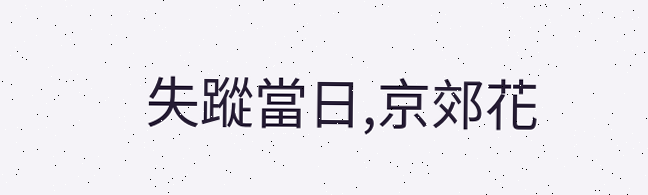失蹤當日,京郊花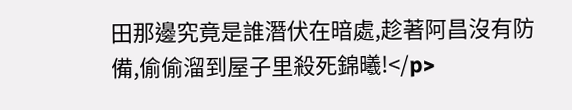田那邊究竟是誰潛伏在暗處,趁著阿昌沒有防備,偷偷溜到屋子里殺死錦曦!</p>